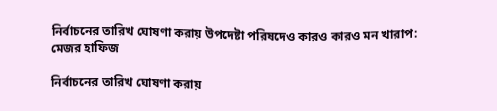নির্বাচনের তারিখ ঘোষণা করায় উপদেষ্টা পরিষদেও কারও কারও মন খারাপ: মেজর হাফিজ

নির্বাচনের তারিখ ঘোষণা করায়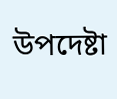উপদেষ্টা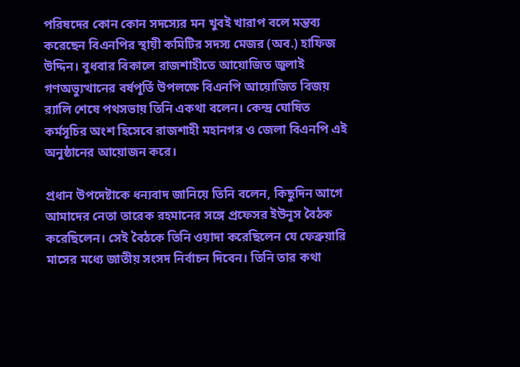পরিষদের কোন কোন সদস্যের মন খুবই খারাপ বলে মন্তব্য করেছেন বিএনপির স্থায়ী কমিটির সদস্য মেজর (অব.) হাফিজ উদ্দিন। বুধবার বিকালে রাজশাহীতে আয়োজিত জুলাই গণঅভ্যুত্থানের বর্ষপূর্তি উপলক্ষে বিএনপি আয়োজিত বিজয় র‌্যালি শেষে পথসভায় তিনি একথা বলেন। কেন্দ্র ঘোষিত কর্মসূচির অংশ হিসেবে রাজশাহী মহানগর ও জেলা বিএনপি এই অনুষ্ঠানের আয়োজন করে।

প্রধান উপদেষ্টাকে ধন্যবাদ জানিয়ে তিনি বলেন, কিছুদিন আগে আমাদের নেতা তারেক রহমানের সঙ্গে প্রফেসর ইউনূস বৈঠক করেছিলেন। সেই বৈঠকে তিনি ওয়াদা করেছিলেন যে ফেব্রুয়ারি মাসের মধ্যে জাতীয় সংসদ নির্বাচন দিবেন। তিনি তার কথা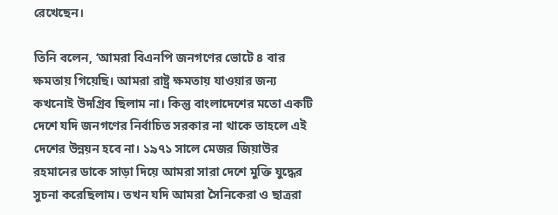রেখেছেন।

তিনি বলেন, ‘আমরা বিএনপি জনগণের ভোটে ৪ বার ক্ষমতায় গিয়েছি। আমরা রাষ্ট্র ক্ষমতায় যাওয়ার জন্য কখনোই উদগ্রিব ছিলাম না। কিন্তু বাংলাদেশের মতো একটি দেশে যদি জনগণের নির্বাচিত সরকার না থাকে তাহলে এই দেশের উন্নয়ন হবে না। ১৯৭১ সালে মেজর জিয়াউর রহমানের ডাকে সাড়া দিয়ে আমরা সারা দেশে মুক্তি যুদ্ধের সুচনা করেছিলাম। তখন যদি আমরা সৈনিকেরা ও ছাত্ররা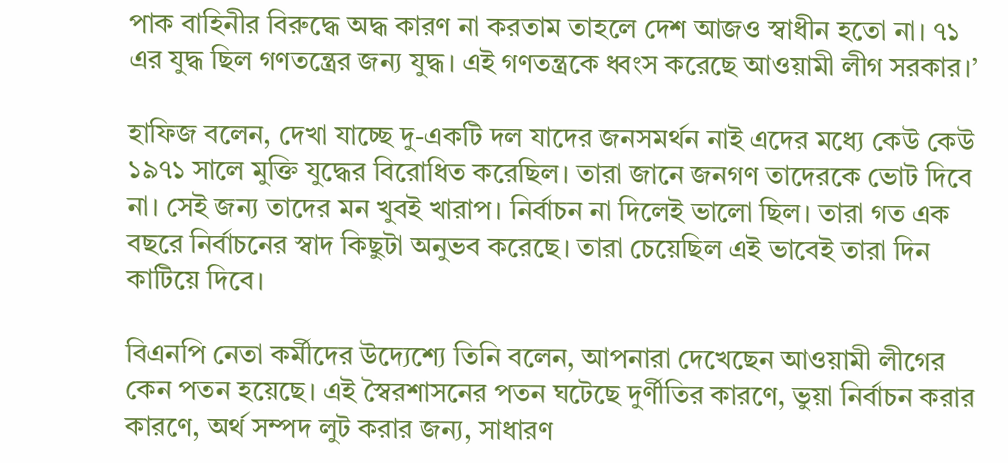পাক বাহিনীর বিরুদ্ধে অদ্ধ কারণ না করতাম তাহলে দেশ আজও স্বাধীন হতো না। ৭১ এর যুদ্ধ ছিল গণতন্ত্রের জন্য যুদ্ধ। এই গণতন্ত্রকে ধ্বংস করেছে আওয়ামী লীগ সরকার।’

হাফিজ বলেন, দেখা যাচ্ছে দু-একটি দল যাদের জনসমর্থন নাই এদের মধ্যে কেউ কেউ ১৯৭১ সালে মুক্তি যুদ্ধের বিরোধিত করেছিল। তারা জানে জনগণ তাদেরকে ভোট দিবে না। সেই জন্য তাদের মন খুবই খারাপ। নির্বাচন না দিলেই ভালো ছিল। তারা গত এক বছরে নির্বাচনের স্বাদ কিছুটা অনুভব করেছে। তারা চেয়েছিল এই ভাবেই তারা দিন কাটিয়ে দিবে।

বিএনপি নেতা কর্মীদের উদ্যেশ্যে তিনি বলেন, আপনারা দেখেছেন আওয়ামী লীগের কেন পতন হয়েছে। এই স্বৈরশাসনের পতন ঘটেছে দুর্ণীতির কারণে, ভুয়া নির্বাচন করার কারণে, অর্থ সম্পদ লুট করার জন্য, সাধারণ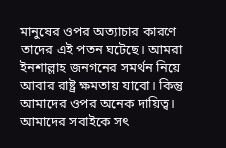মানুষের ওপর অত্যাচার কারণে তাদের এই পতন ঘটেছে। আমরা ইনশাল্লাহ জনগনের সমর্থন নিয়ে আবার রাষ্ট্র ক্ষমতায় যাবো। কিন্তু আমাদের ওপর অনেক দায়িত্ব। আমাদের সবাইকে সৎ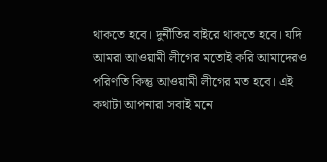থাকতে হবে। দুর্নীতির বাইরে থাকতে হবে। যদি আমরা আওয়ামী লীগের মতোই করি আমাদেরও পরিণতি কিন্তু আওয়ামী লীগের মত হবে। এই কথাটা আপনারা সবাই মনে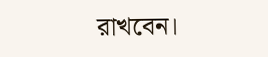রাখবেন।